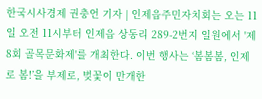한국시사경제 권충언 기자 | 인제읍주민자치회는 오는 11일 오전 11시부터 인제읍 상동리 289-2번지 일원에서 '제8회 골목문화제'를 개최한다. 이번 행사는 ‘봄봄봄, 인제로 봄!’을 부제로, 벚꽃이 만개한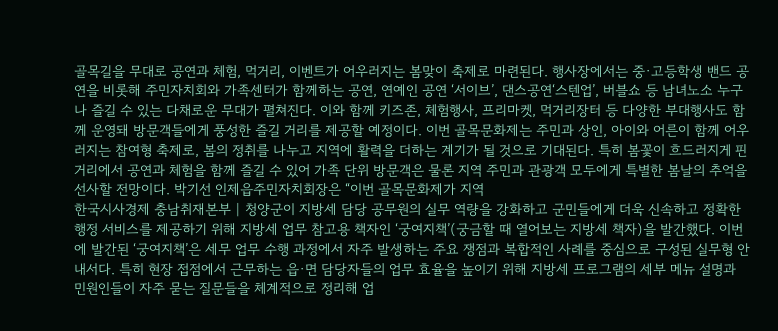골목길을 무대로 공연과 체험, 먹거리, 이벤트가 어우러지는 봄맞이 축제로 마련된다. 행사장에서는 중·고등학생 밴드 공연을 비롯해 주민자치회와 가족센터가 함께하는 공연, 연예인 공연 ‘서이브’, 댄스공연‘스텐업’, 버블쇼 등 남녀노소 누구나 즐길 수 있는 다채로운 무대가 펼쳐진다. 이와 함께 키즈존, 체험행사, 프리마켓, 먹거리장터 등 다양한 부대행사도 함께 운영돼 방문객들에게 풍성한 즐길 거리를 제공할 예정이다. 이번 골목문화제는 주민과 상인, 아이와 어른이 함께 어우러지는 참여형 축제로, 봄의 정취를 나누고 지역에 활력을 더하는 계기가 될 것으로 기대된다. 특히 봄꽃이 흐드러지게 핀 거리에서 공연과 체험을 함께 즐길 수 있어 가족 단위 방문객은 물론 지역 주민과 관광객 모두에게 특별한 봄날의 추억을 선사할 전망이다. 박기선 인제읍주민자치회장은 “이번 골목문화제가 지역
한국시사경제 충남취재본부 | 청양군이 지방세 담당 공무원의 실무 역량을 강화하고 군민들에게 더욱 신속하고 정확한 행정 서비스를 제공하기 위해 지방세 업무 참고용 책자인 ‘궁여지책’(궁금할 때 열어보는 지방세 책자)을 발간했다. 이번에 발간된 ‘궁여지책’은 세무 업무 수행 과정에서 자주 발생하는 주요 쟁점과 복합적인 사례를 중심으로 구성된 실무형 안내서다. 특히 현장 접점에서 근무하는 읍·면 담당자들의 업무 효율을 높이기 위해 지방세 프로그램의 세부 메뉴 설명과 민원인들이 자주 묻는 질문들을 체계적으로 정리해 업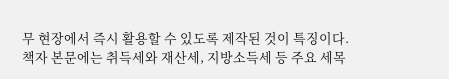무 현장에서 즉시 활용할 수 있도록 제작된 것이 특징이다. 책자 본문에는 취득세와 재산세, 지방소득세 등 주요 세목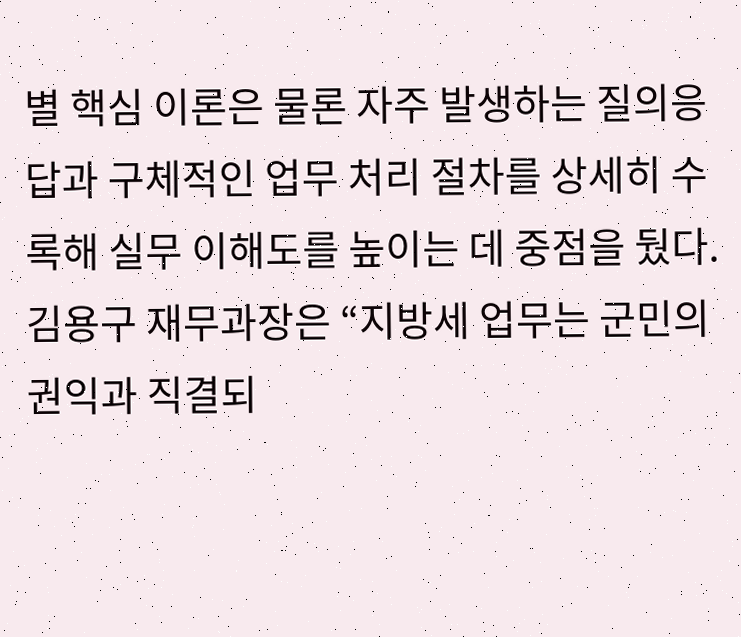별 핵심 이론은 물론 자주 발생하는 질의응답과 구체적인 업무 처리 절차를 상세히 수록해 실무 이해도를 높이는 데 중점을 뒀다. 김용구 재무과장은 “지방세 업무는 군민의 권익과 직결되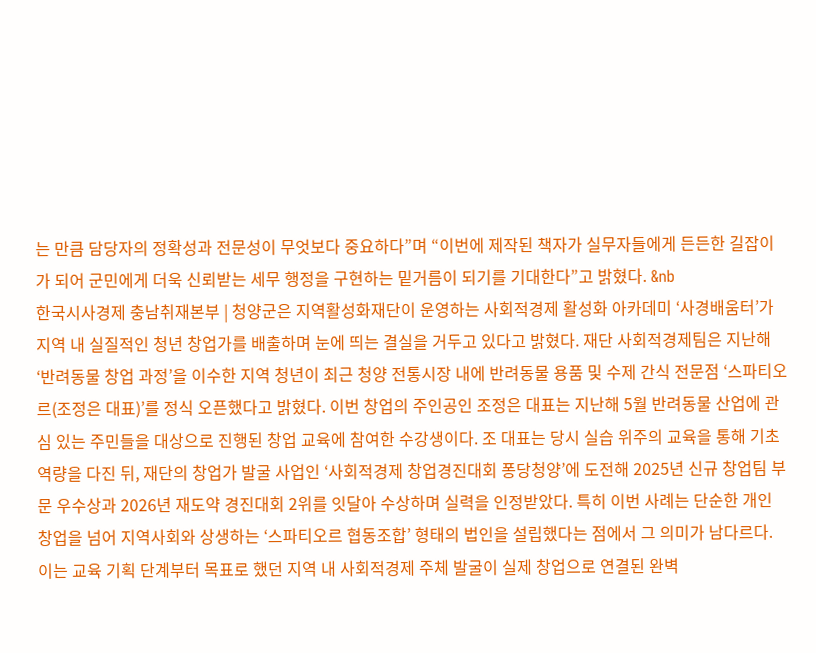는 만큼 담당자의 정확성과 전문성이 무엇보다 중요하다”며 “이번에 제작된 책자가 실무자들에게 든든한 길잡이가 되어 군민에게 더욱 신뢰받는 세무 행정을 구현하는 밑거름이 되기를 기대한다”고 밝혔다. &nb
한국시사경제 충남취재본부 | 청양군은 지역활성화재단이 운영하는 사회적경제 활성화 아카데미 ‘사경배움터’가 지역 내 실질적인 청년 창업가를 배출하며 눈에 띄는 결실을 거두고 있다고 밝혔다. 재단 사회적경제팀은 지난해 ‘반려동물 창업 과정’을 이수한 지역 청년이 최근 청양 전통시장 내에 반려동물 용품 및 수제 간식 전문점 ‘스파티오르(조정은 대표)’를 정식 오픈했다고 밝혔다. 이번 창업의 주인공인 조정은 대표는 지난해 5월 반려동물 산업에 관심 있는 주민들을 대상으로 진행된 창업 교육에 참여한 수강생이다. 조 대표는 당시 실습 위주의 교육을 통해 기초 역량을 다진 뒤, 재단의 창업가 발굴 사업인 ‘사회적경제 창업경진대회 퐁당청양’에 도전해 2025년 신규 창업팀 부문 우수상과 2026년 재도약 경진대회 2위를 잇달아 수상하며 실력을 인정받았다. 특히 이번 사례는 단순한 개인 창업을 넘어 지역사회와 상생하는 ‘스파티오르 협동조합’ 형태의 법인을 설립했다는 점에서 그 의미가 남다르다. 이는 교육 기획 단계부터 목표로 했던 지역 내 사회적경제 주체 발굴이 실제 창업으로 연결된 완벽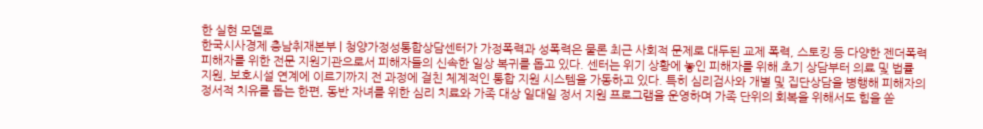한 실현 모델로
한국시사경제 충남취재본부 | 청양가정성통합상담센터가 가정폭력과 성폭력은 물론 최근 사회적 문제로 대두된 교제 폭력, 스토킹 등 다양한 젠더폭력 피해자를 위한 전문 지원기관으로서 피해자들의 신속한 일상 복귀를 돕고 있다. 센터는 위기 상황에 놓인 피해자를 위해 초기 상담부터 의료 및 법률 지원, 보호시설 연계에 이르기까지 전 과정에 걸친 체계적인 통합 지원 시스템을 가동하고 있다. 특히 심리검사와 개별 및 집단상담을 병행해 피해자의 정서적 치유를 돕는 한편, 동반 자녀를 위한 심리 치료와 가족 대상 일대일 정서 지원 프로그램을 운영하며 가족 단위의 회복을 위해서도 힘을 쏟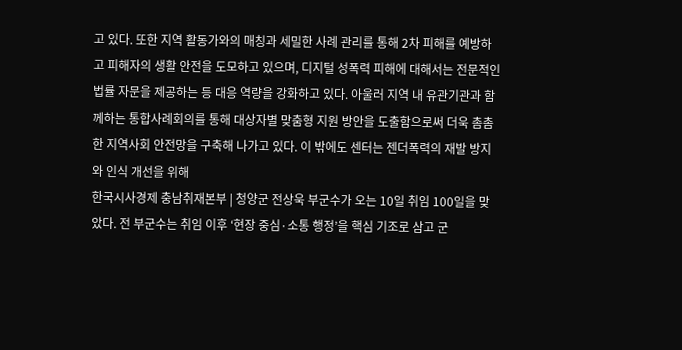고 있다. 또한 지역 활동가와의 매칭과 세밀한 사례 관리를 통해 2차 피해를 예방하고 피해자의 생활 안전을 도모하고 있으며, 디지털 성폭력 피해에 대해서는 전문적인 법률 자문을 제공하는 등 대응 역량을 강화하고 있다. 아울러 지역 내 유관기관과 함께하는 통합사례회의를 통해 대상자별 맞춤형 지원 방안을 도출함으로써 더욱 촘촘한 지역사회 안전망을 구축해 나가고 있다. 이 밖에도 센터는 젠더폭력의 재발 방지와 인식 개선을 위해
한국시사경제 충남취재본부 | 청양군 전상욱 부군수가 오는 10일 취임 100일을 맞았다. 전 부군수는 취임 이후 ‘현장 중심·소통 행정’을 핵심 기조로 삼고 군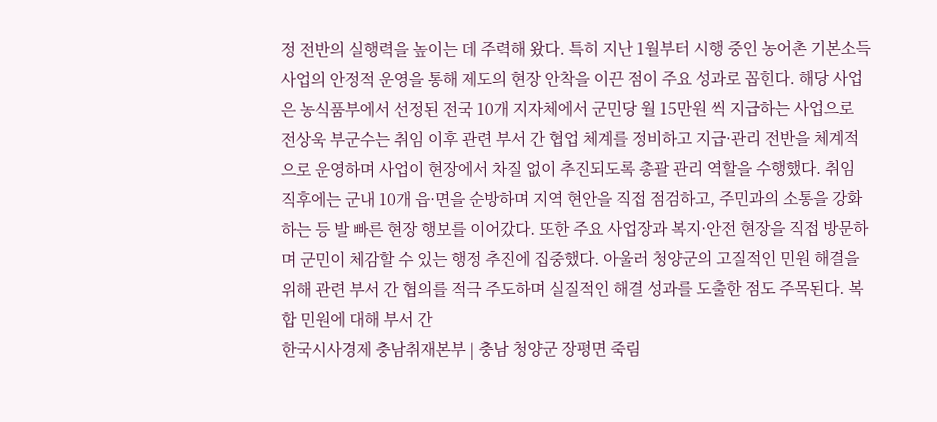정 전반의 실행력을 높이는 데 주력해 왔다. 특히 지난 1월부터 시행 중인 농어촌 기본소득 사업의 안정적 운영을 통해 제도의 현장 안착을 이끈 점이 주요 성과로 꼽힌다. 해당 사업은 농식품부에서 선정된 전국 10개 지자체에서 군민당 월 15만원 씩 지급하는 사업으로 전상욱 부군수는 취임 이후 관련 부서 간 협업 체계를 정비하고 지급·관리 전반을 체계적으로 운영하며 사업이 현장에서 차질 없이 추진되도록 총괄 관리 역할을 수행했다. 취임 직후에는 군내 10개 읍·면을 순방하며 지역 현안을 직접 점검하고, 주민과의 소통을 강화하는 등 발 빠른 현장 행보를 이어갔다. 또한 주요 사업장과 복지·안전 현장을 직접 방문하며 군민이 체감할 수 있는 행정 추진에 집중했다. 아울러 청양군의 고질적인 민원 해결을 위해 관련 부서 간 협의를 적극 주도하며 실질적인 해결 성과를 도출한 점도 주목된다. 복합 민원에 대해 부서 간
한국시사경제 충남취재본부 | 충남 청양군 장평면 죽림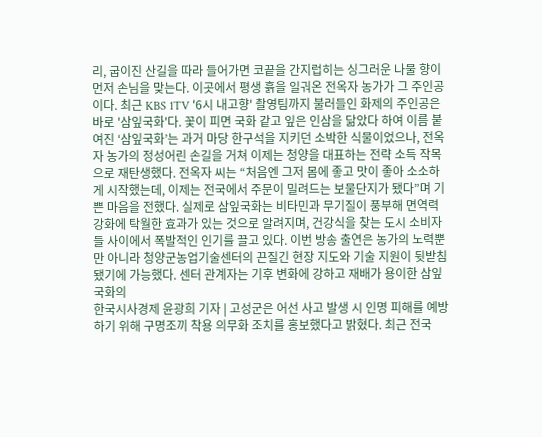리, 굽이진 산길을 따라 들어가면 코끝을 간지럽히는 싱그러운 나물 향이 먼저 손님을 맞는다. 이곳에서 평생 흙을 일궈온 전옥자 농가가 그 주인공이다. 최근 KBS 1TV '6시 내고향' 촬영팀까지 불러들인 화제의 주인공은 바로 '삼잎국화'다. 꽃이 피면 국화 같고 잎은 인삼을 닮았다 하여 이름 붙여진 ‘삼잎국화’는 과거 마당 한구석을 지키던 소박한 식물이었으나, 전옥자 농가의 정성어린 손길을 거쳐 이제는 청양을 대표하는 전략 소득 작목으로 재탄생했다. 전옥자 씨는 “처음엔 그저 몸에 좋고 맛이 좋아 소소하게 시작했는데, 이제는 전국에서 주문이 밀려드는 보물단지가 됐다”며 기쁜 마음을 전했다. 실제로 삼잎국화는 비타민과 무기질이 풍부해 면역력 강화에 탁월한 효과가 있는 것으로 알려지며, 건강식을 찾는 도시 소비자들 사이에서 폭발적인 인기를 끌고 있다. 이번 방송 출연은 농가의 노력뿐만 아니라 청양군농업기술센터의 끈질긴 현장 지도와 기술 지원이 뒷받침됐기에 가능했다. 센터 관계자는 기후 변화에 강하고 재배가 용이한 삼잎국화의
한국시사경제 윤광희 기자 | 고성군은 어선 사고 발생 시 인명 피해를 예방하기 위해 구명조끼 착용 의무화 조치를 홍보했다고 밝혔다. 최근 전국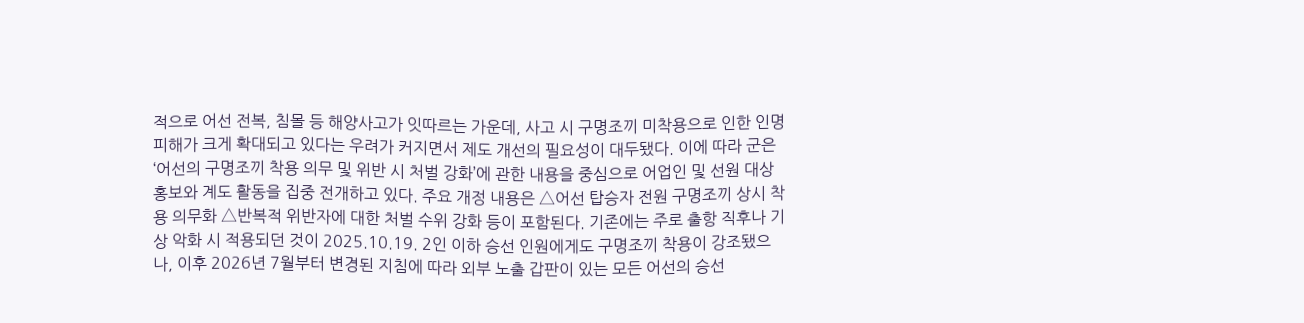적으로 어선 전복, 침몰 등 해양사고가 잇따르는 가운데, 사고 시 구명조끼 미착용으로 인한 인명 피해가 크게 확대되고 있다는 우려가 커지면서 제도 개선의 필요성이 대두됐다. 이에 따라 군은 ‘어선의 구명조끼 착용 의무 및 위반 시 처벌 강화’에 관한 내용을 중심으로 어업인 및 선원 대상 홍보와 계도 활동을 집중 전개하고 있다. 주요 개정 내용은 △어선 탑승자 전원 구명조끼 상시 착용 의무화 △반복적 위반자에 대한 처벌 수위 강화 등이 포함된다. 기존에는 주로 출항 직후나 기상 악화 시 적용되던 것이 2025.10.19. 2인 이하 승선 인원에게도 구명조끼 착용이 강조됐으나, 이후 2026년 7월부터 변경된 지침에 따라 외부 노출 갑판이 있는 모든 어선의 승선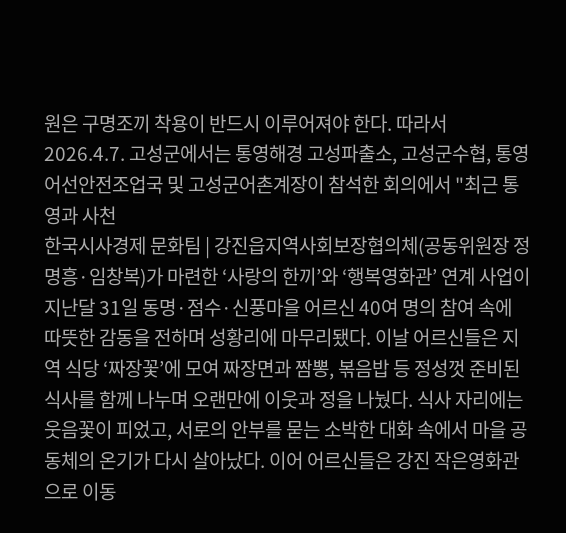원은 구명조끼 착용이 반드시 이루어져야 한다. 따라서 2026.4.7. 고성군에서는 통영해경 고성파출소, 고성군수협, 통영어선안전조업국 및 고성군어촌계장이 참석한 회의에서 "최근 통영과 사천
한국시사경제 문화팀 | 강진읍지역사회보장협의체(공동위원장 정명흥·임창복)가 마련한 ‘사랑의 한끼’와 ‘행복영화관’ 연계 사업이 지난달 31일 동명·점수·신풍마을 어르신 40여 명의 참여 속에 따뜻한 감동을 전하며 성황리에 마무리됐다. 이날 어르신들은 지역 식당 ‘짜장꽃’에 모여 짜장면과 짬뽕, 볶음밥 등 정성껏 준비된 식사를 함께 나누며 오랜만에 이웃과 정을 나눴다. 식사 자리에는 웃음꽃이 피었고, 서로의 안부를 묻는 소박한 대화 속에서 마을 공동체의 온기가 다시 살아났다. 이어 어르신들은 강진 작은영화관으로 이동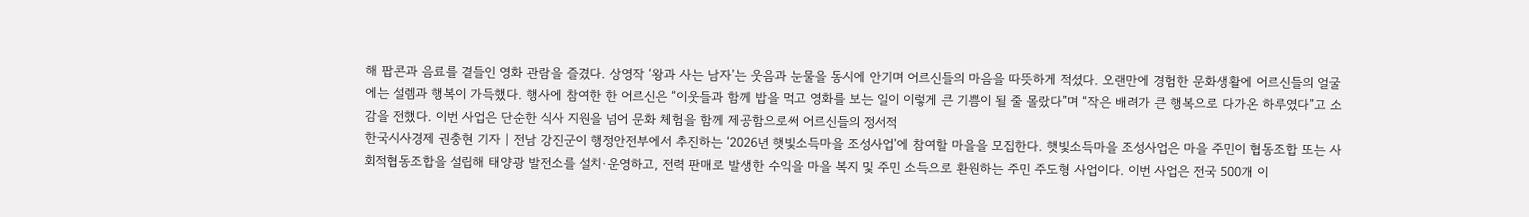해 팝콘과 음료를 곁들인 영화 관람을 즐겼다. 상영작 ‘왕과 사는 남자’는 웃음과 눈물을 동시에 안기며 어르신들의 마음을 따뜻하게 적셨다. 오랜만에 경험한 문화생활에 어르신들의 얼굴에는 설렘과 행복이 가득했다. 행사에 참여한 한 어르신은 “이웃들과 함께 밥을 먹고 영화를 보는 일이 이렇게 큰 기쁨이 될 줄 몰랐다”며 “작은 배려가 큰 행복으로 다가온 하루였다”고 소감을 전했다. 이번 사업은 단순한 식사 지원을 넘어 문화 체험을 함께 제공함으로써 어르신들의 정서적
한국시사경제 권충현 기자 | 전남 강진군이 행정안전부에서 추진하는 ‘2026년 햇빛소득마을 조성사업’에 참여할 마을을 모집한다. 햇빛소득마을 조성사업은 마을 주민이 협동조합 또는 사회적협동조합을 설립해 태양광 발전소를 설치·운영하고, 전력 판매로 발생한 수익을 마을 복지 및 주민 소득으로 환원하는 주민 주도형 사업이다. 이번 사업은 전국 500개 이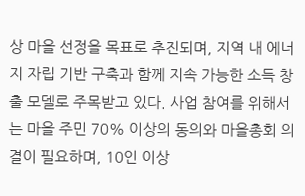상 마을 선정을 목표로 추진되며, 지역 내 에너지 자립 기반 구축과 함께 지속 가능한 소득 창출 모델로 주목받고 있다. 사업 참여를 위해서는 마을 주민 70% 이상의 동의와 마을총회 의결이 필요하며, 10인 이상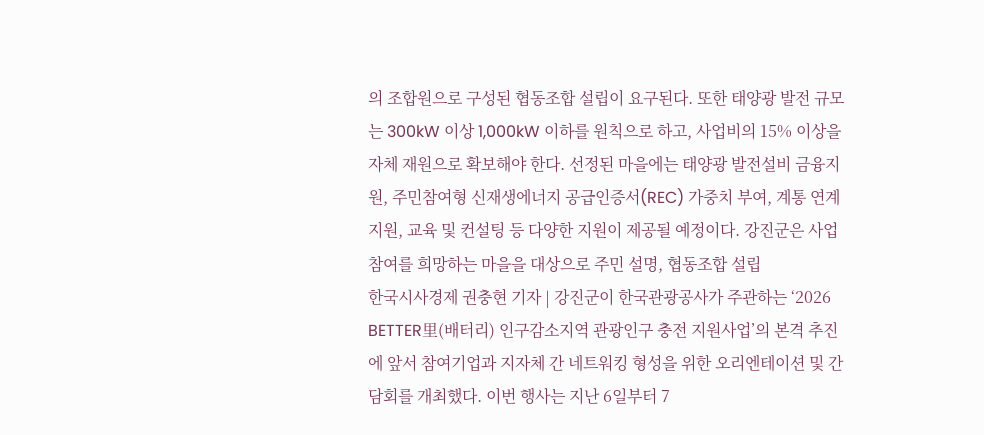의 조합원으로 구성된 협동조합 설립이 요구된다. 또한 태양광 발전 규모는 300kW 이상 1,000kW 이하를 원칙으로 하고, 사업비의 15% 이상을 자체 재원으로 확보해야 한다. 선정된 마을에는 태양광 발전설비 금융지원, 주민참여형 신재생에너지 공급인증서(REC) 가중치 부여, 계통 연계 지원, 교육 및 컨설팅 등 다양한 지원이 제공될 예정이다. 강진군은 사업 참여를 희망하는 마을을 대상으로 주민 설명, 협동조합 설립
한국시사경제 권충현 기자 | 강진군이 한국관광공사가 주관하는 ‘2026 BETTER里(배터리) 인구감소지역 관광인구 충전 지원사업’의 본격 추진에 앞서 참여기업과 지자체 간 네트워킹 형성을 위한 오리엔테이션 및 간담회를 개최했다. 이번 행사는 지난 6일부터 7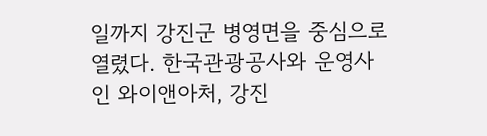일까지 강진군 병영면을 중심으로 열렸다. 한국관광공사와 운영사인 와이앤아처, 강진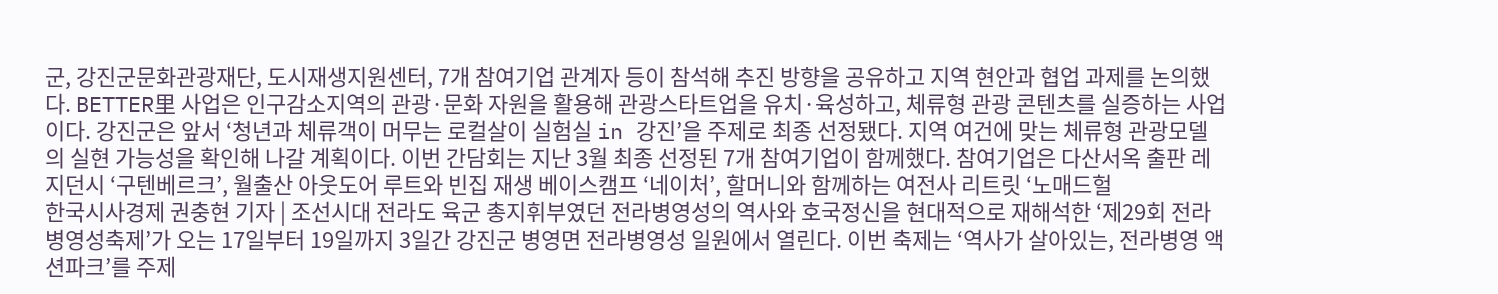군, 강진군문화관광재단, 도시재생지원센터, 7개 참여기업 관계자 등이 참석해 추진 방향을 공유하고 지역 현안과 협업 과제를 논의했다. BETTER里 사업은 인구감소지역의 관광·문화 자원을 활용해 관광스타트업을 유치·육성하고, 체류형 관광 콘텐츠를 실증하는 사업이다. 강진군은 앞서 ‘청년과 체류객이 머무는 로컬살이 실험실 in 강진’을 주제로 최종 선정됐다. 지역 여건에 맞는 체류형 관광모델의 실현 가능성을 확인해 나갈 계획이다. 이번 간담회는 지난 3월 최종 선정된 7개 참여기업이 함께했다. 참여기업은 다산서옥 출판 레지던시 ‘구텐베르크’, 월출산 아웃도어 루트와 빈집 재생 베이스캠프 ‘네이처’, 할머니와 함께하는 여전사 리트릿 ‘노매드헐
한국시사경제 권충현 기자 | 조선시대 전라도 육군 총지휘부였던 전라병영성의 역사와 호국정신을 현대적으로 재해석한 ‘제29회 전라병영성축제’가 오는 17일부터 19일까지 3일간 강진군 병영면 전라병영성 일원에서 열린다. 이번 축제는 ‘역사가 살아있는, 전라병영 액션파크’를 주제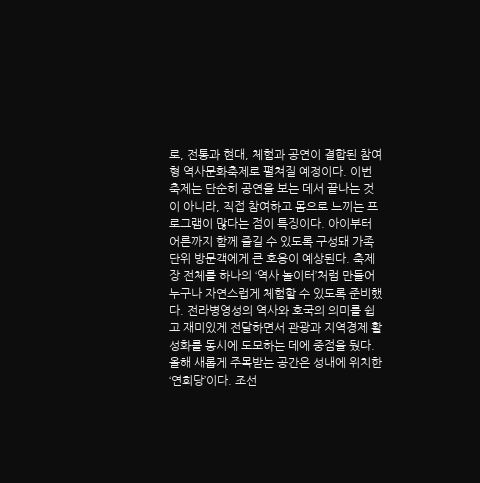로, 전통과 현대, 체험과 공연이 결합된 참여형 역사문화축제로 펼쳐질 예정이다. 이번 축제는 단순히 공연을 보는 데서 끝나는 것이 아니라, 직접 참여하고 몸으로 느끼는 프로그램이 많다는 점이 특징이다. 아이부터 어른까지 함께 즐길 수 있도록 구성돼 가족 단위 방문객에게 큰 호응이 예상된다. 축제장 전체를 하나의 ‘역사 놀이터’처럼 만들어 누구나 자연스럽게 체험할 수 있도록 준비했다. 전라병영성의 역사와 호국의 의미를 쉽고 재미있게 전달하면서 관광과 지역경제 활성화를 동시에 도모하는 데에 중점을 뒀다. 올해 새롭게 주목받는 공간은 성내에 위치한 ‘연희당’이다. 조선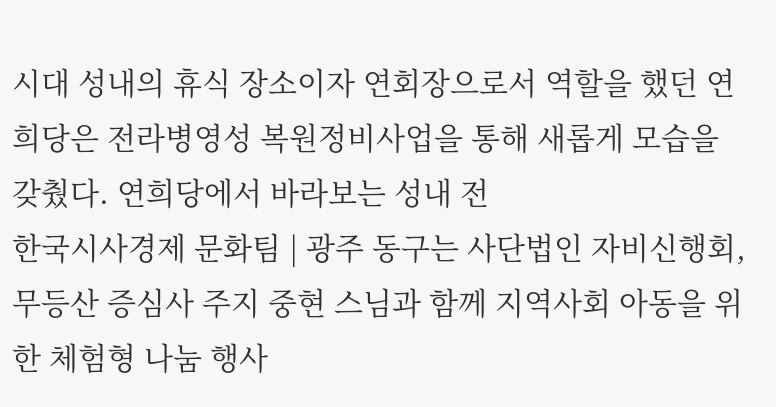시대 성내의 휴식 장소이자 연회장으로서 역할을 했던 연희당은 전라병영성 복원정비사업을 통해 새롭게 모습을 갖췄다. 연희당에서 바라보는 성내 전
한국시사경제 문화팀 | 광주 동구는 사단법인 자비신행회, 무등산 증심사 주지 중현 스님과 함께 지역사회 아동을 위한 체험형 나눔 행사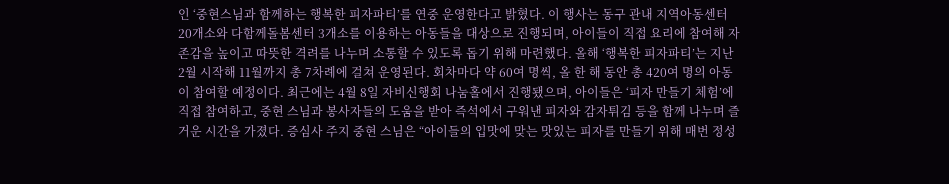인 ‘중현스님과 함께하는 행복한 피자파티’를 연중 운영한다고 밝혔다. 이 행사는 동구 관내 지역아동센터 20개소와 다함께돌봄센터 3개소를 이용하는 아동들을 대상으로 진행되며, 아이들이 직접 요리에 참여해 자존감을 높이고 따뜻한 격려를 나누며 소통할 수 있도록 돕기 위해 마련했다. 올해 ‘행복한 피자파티’는 지난 2월 시작해 11월까지 총 7차례에 걸쳐 운영된다. 회차마다 약 60여 명씩, 올 한 해 동안 총 420여 명의 아동이 참여할 예정이다. 최근에는 4월 8일 자비신행회 나눔홀에서 진행됐으며, 아이들은 ‘피자 만들기 체험’에 직접 참여하고, 중현 스님과 봉사자들의 도움을 받아 즉석에서 구워낸 피자와 감자튀김 등을 함께 나누며 즐거운 시간을 가졌다. 증심사 주지 중현 스님은 “아이들의 입맛에 맞는 맛있는 피자를 만들기 위해 매번 정성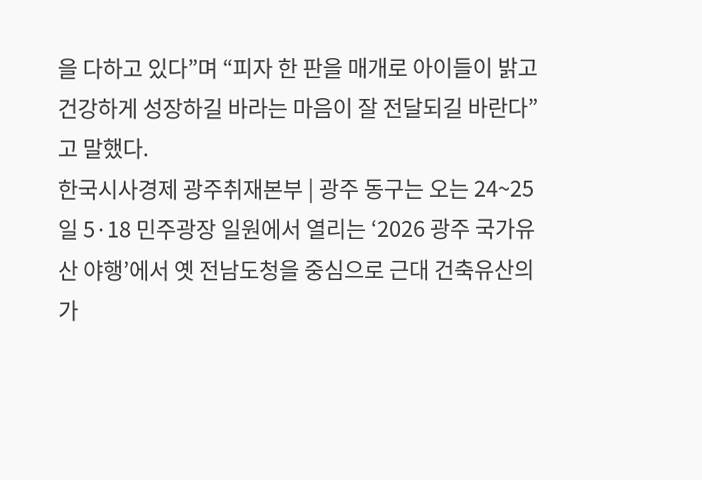을 다하고 있다”며 “피자 한 판을 매개로 아이들이 밝고 건강하게 성장하길 바라는 마음이 잘 전달되길 바란다”고 말했다.
한국시사경제 광주취재본부 | 광주 동구는 오는 24~25일 5·18 민주광장 일원에서 열리는 ‘2026 광주 국가유산 야행’에서 옛 전남도청을 중심으로 근대 건축유산의 가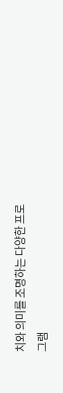치와 의미를 조명하는 다양한 프로그램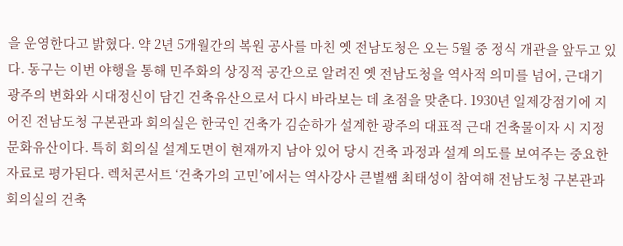을 운영한다고 밝혔다. 약 2년 5개월간의 복원 공사를 마친 옛 전남도청은 오는 5월 중 정식 개관을 앞두고 있다. 동구는 이번 야행을 통해 민주화의 상징적 공간으로 알려진 옛 전남도청을 역사적 의미를 넘어, 근대기 광주의 변화와 시대정신이 담긴 건축유산으로서 다시 바라보는 데 초점을 맞춘다. 1930년 일제강점기에 지어진 전남도청 구본관과 회의실은 한국인 건축가 김순하가 설계한 광주의 대표적 근대 건축물이자 시 지정문화유산이다. 특히 회의실 설계도면이 현재까지 남아 있어 당시 건축 과정과 설계 의도를 보여주는 중요한 자료로 평가된다. 렉처콘서트 ‘건축가의 고민’에서는 역사강사 큰별쌤 최태성이 참여해 전남도청 구본관과 회의실의 건축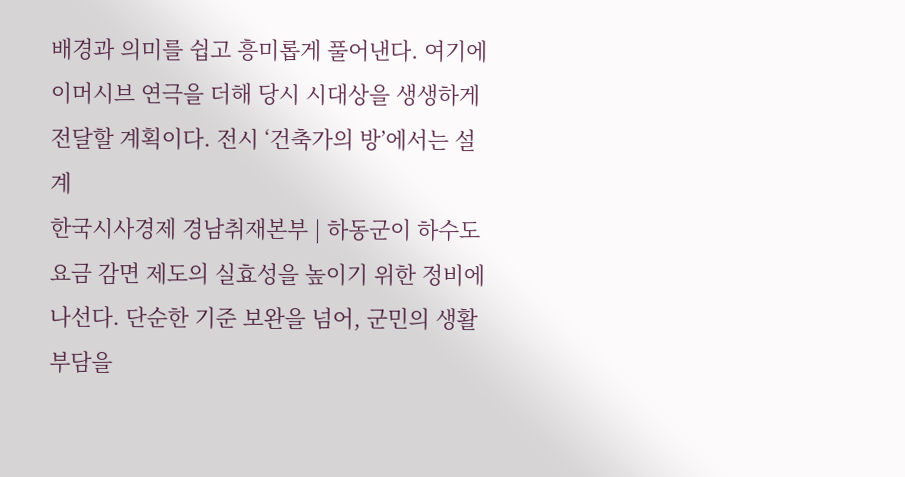배경과 의미를 쉽고 흥미롭게 풀어낸다. 여기에 이머시브 연극을 더해 당시 시대상을 생생하게 전달할 계획이다. 전시 ‘건축가의 방’에서는 설계
한국시사경제 경남취재본부 | 하동군이 하수도 요금 감면 제도의 실효성을 높이기 위한 정비에 나선다. 단순한 기준 보완을 넘어, 군민의 생활 부담을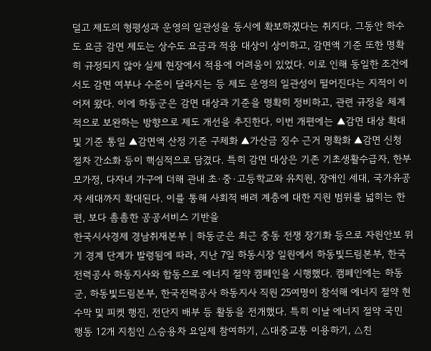덜고 제도의 형평성과 운영의 일관성을 동시에 확보하겠다는 취지다. 그동안 하수도 요금 감면 제도는 상수도 요금과 적용 대상이 상이하고, 감면액 기준 또한 명확히 규정되지 않아 실제 현장에서 적용에 어려움이 있었다. 이로 인해 동일한 조건에서도 감면 여부나 수준이 달라지는 등 제도 운영의 일관성이 떨어진다는 지적이 이어져 왔다. 이에 하동군은 감면 대상과 기준을 명확히 정비하고, 관련 규정을 체계적으로 보완하는 방향으로 제도 개선을 추진한다. 이번 개편에는 ▲감면 대상 확대 및 기준 통일 ▲감면액 산정 기준 구체화 ▲가산금 징수 근거 명확화 ▲감면 신청 절차 간소화 등이 핵심적으로 담겼다. 특히 감면 대상은 기존 기초생활수급자, 한부모가정, 다자녀 가구에 더해 관내 초·중·고등학교와 유치원, 장애인 세대, 국가유공자 세대까지 확대된다. 이를 통해 사회적 배려 계층에 대한 지원 범위를 넓히는 한편, 보다 촘촘한 공공서비스 기반을
한국시사경제 경남취재본부 | 하동군은 최근 중동 전쟁 장기화 등으로 자원안보 위기 경계 단계가 발령됨에 따라, 지난 7일 하동시장 일원에서 하동빛드림본부, 한국전력공사 하동지사와 합동으로 에너지 절약 캠페인을 시행했다. 캠페인에는 하동군, 하동빛드림본부, 한국전력공사 하동지사 직원 25여명이 참석해 에너지 절약 현수막 및 피켓 행진, 전단지 배부 등 활동을 전개했다. 특히 이날 에너지 절약 국민 행동 12개 지침인 △승용차 요일제 참여하기, △대중교통 이용하기, △친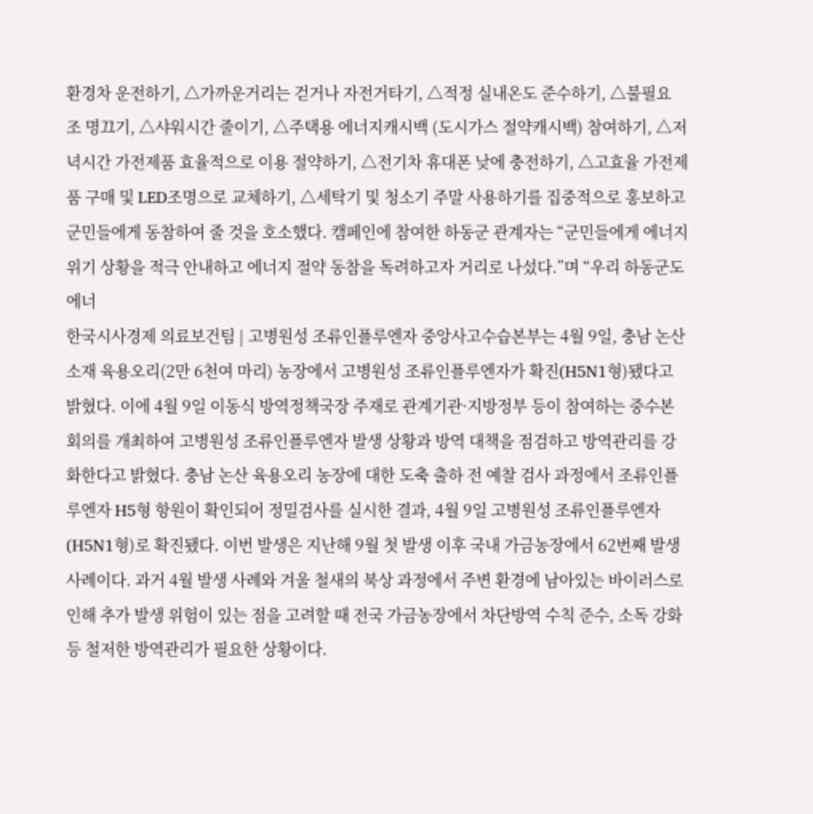환경차 운전하기, △가까운거리는 걷거나 자전거타기, △적정 실내온도 준수하기, △불필요 조 명끄기, △샤워시간 줄이기, △주택용 에너지캐시백 (도시가스 절약캐시백) 참여하기, △저녁시간 가전제품 효율적으로 이용 절약하기, △전기차 휴대폰 낮에 충전하기, △고효율 가전제품 구매 및 LED조명으로 교체하기, △세탁기 및 청소기 주말 사용하기를 집중적으로 홍보하고 군민들에게 동참하여 줄 것을 호소했다. 캠페인에 참여한 하동군 관계자는 “군민들에게 에너지 위기 상황을 적극 안내하고 에너지 절약 동참을 독려하고자 거리로 나섰다.”며 “우리 하동군도 에너
한국시사경제 의료보건팀 | 고병원성 조류인플루엔자 중앙사고수습본부는 4월 9일, 충남 논산 소재 육용오리(2만 6천여 마리) 농장에서 고병원성 조류인플루엔자가 확진(H5N1형)됐다고 밝혔다. 이에 4월 9일 이동식 방역정책국장 주재로 관계기관·지방정부 등이 참여하는 중수본 회의를 개최하여 고병원성 조류인플루엔자 발생 상황과 방역 대책을 점검하고 방역관리를 강화한다고 밝혔다. 충남 논산 육용오리 농장에 대한 도축 출하 전 예찰 검사 과정에서 조류인플루엔자 H5형 항원이 확인되어 정밀검사를 실시한 결과, 4월 9일 고병원성 조류인플루엔자(H5N1형)로 확진됐다. 이번 발생은 지난해 9월 첫 발생 이후 국내 가금농장에서 62번째 발생 사례이다. 과거 4월 발생 사례와 겨울 철새의 북상 과정에서 주변 환경에 남아있는 바이러스로 인해 추가 발생 위험이 있는 점을 고려할 때 전국 가금농장에서 차단방역 수칙 준수, 소독 강화 등 철저한 방역관리가 필요한 상황이다.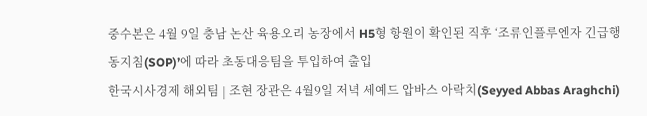중수본은 4월 9일 충남 논산 육용오리 농장에서 H5형 항원이 확인된 직후 ‘조류인플루엔자 긴급행동지침(SOP)’에 따라 초동대응팀을 투입하여 출입
한국시사경제 해외팀 | 조현 장관은 4월9일 저녁 세예드 압바스 아락치(Seyyed Abbas Araghchi)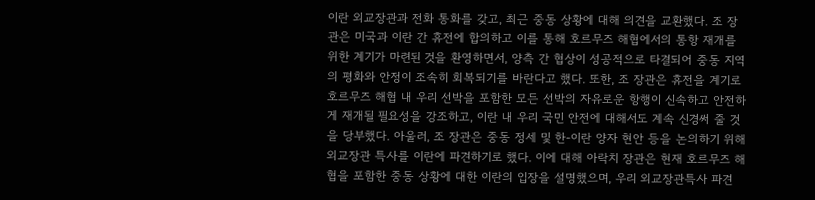이란 외교장관과 전화 통화를 갖고, 최근 중동 상황에 대해 의견을 교환했다. 조 장관은 미국과 이란 간 휴전에 합의하고 이를 통해 호르무즈 해협에서의 통항 재개를 위한 계기가 마련된 것을 환영하면서, 양측 간 협상이 성공적으로 타결되어 중동 지역의 평화와 안정이 조속히 회복되기를 바란다고 했다. 또한, 조 장관은 휴전을 계기로 호르무즈 해협 내 우리 선박을 포함한 모든 선박의 자유로운 항행이 신속하고 안전하게 재개될 필요성을 강조하고, 이란 내 우리 국민 안전에 대해서도 계속 신경써 줄 것을 당부했다. 아울러, 조 장관은 중동 정세 및 한-이란 양자 현안 등을 논의하기 위해 외교장관 특사를 이란에 파견하기로 했다. 이에 대해 아락치 장관은 현재 호르무즈 해협을 포함한 중동 상황에 대한 이란의 입장을 설명했으며, 우리 외교장관특사 파견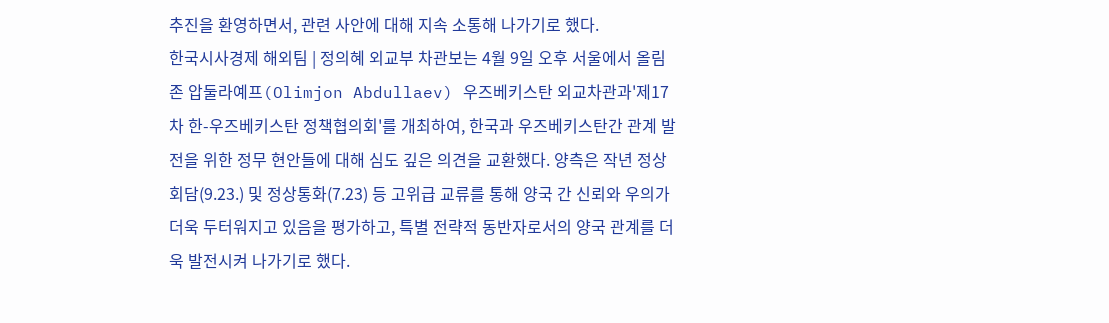추진을 환영하면서, 관련 사안에 대해 지속 소통해 나가기로 했다.
한국시사경제 해외팀 | 정의혜 외교부 차관보는 4월 9일 오후 서울에서 올림존 압둘라예프(Olimjon Abdullaev) 우즈베키스탄 외교차관과'제17차 한-우즈베키스탄 정책협의회'를 개최하여, 한국과 우즈베키스탄간 관계 발전을 위한 정무 현안들에 대해 심도 깊은 의견을 교환했다. 양측은 작년 정상회담(9.23.) 및 정상통화(7.23) 등 고위급 교류를 통해 양국 간 신뢰와 우의가 더욱 두터워지고 있음을 평가하고, 특별 전략적 동반자로서의 양국 관계를 더욱 발전시켜 나가기로 했다.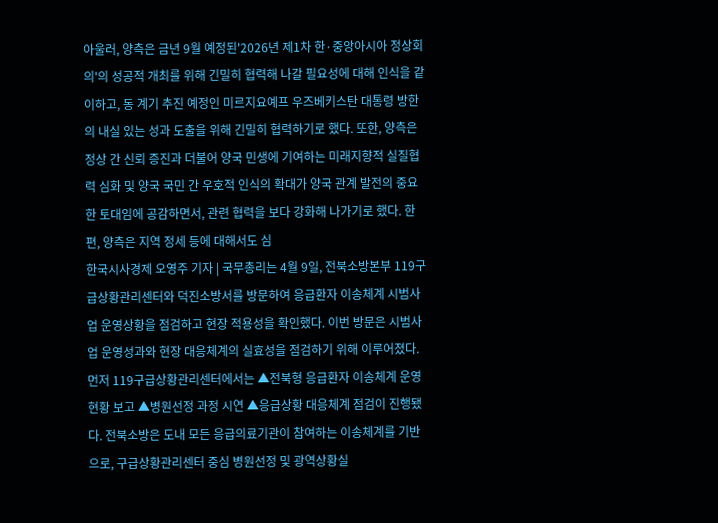아울러, 양측은 금년 9월 예정된'2026년 제1차 한·중앙아시아 정상회의'의 성공적 개최를 위해 긴밀히 협력해 나갈 필요성에 대해 인식을 같이하고, 동 계기 추진 예정인 미르지요예프 우즈베키스탄 대통령 방한의 내실 있는 성과 도출을 위해 긴밀히 협력하기로 했다. 또한, 양측은 정상 간 신뢰 증진과 더불어 양국 민생에 기여하는 미래지향적 실질협력 심화 및 양국 국민 간 우호적 인식의 확대가 양국 관계 발전의 중요한 토대임에 공감하면서, 관련 협력을 보다 강화해 나가기로 했다. 한편, 양측은 지역 정세 등에 대해서도 심
한국시사경제 오영주 기자 | 국무총리는 4월 9일, 전북소방본부 119구급상황관리센터와 덕진소방서를 방문하여 응급환자 이송체계 시범사업 운영상황을 점검하고 현장 적용성을 확인했다. 이번 방문은 시범사업 운영성과와 현장 대응체계의 실효성을 점검하기 위해 이루어졌다. 먼저 119구급상황관리센터에서는 ▲전북형 응급환자 이송체계 운영현황 보고 ▲병원선정 과정 시연 ▲응급상황 대응체계 점검이 진행됐다. 전북소방은 도내 모든 응급의료기관이 참여하는 이송체계를 기반으로, 구급상황관리센터 중심 병원선정 및 광역상황실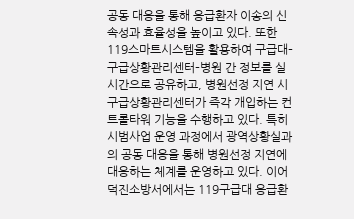공동 대응을 통해 응급환자 이송의 신속성과 효율성을 높이고 있다. 또한 119스마트시스템을 활용하여 구급대–구급상황관리센터–병원 간 정보를 실시간으로 공유하고, 병원선정 지연 시 구급상황관리센터가 즉각 개입하는 컨트롤타워 기능을 수행하고 있다. 특히 시범사업 운영 과정에서 광역상황실과의 공동 대응을 통해 병원선정 지연에 대응하는 체계를 운영하고 있다. 이어 덕진소방서에서는 119구급대 응급환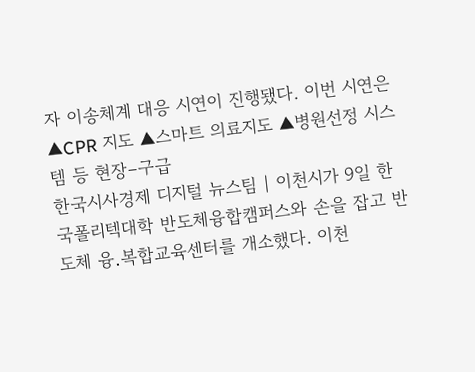자 이송체계 대응 시연이 진행됐다. 이번 시연은 ▲CPR 지도 ▲스마트 의료지도 ▲병원선정 시스템 등 현장–구급
한국시사경제 디지털 뉴스팀 | 이천시가 9일 한국폴리텍대학 반도체융합캠퍼스와 손을 잡고 반도체 융․복합교육센터를 개소했다. 이천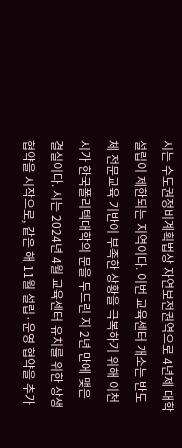시는 수도권정비계획법상 자연보전권역으로 4년제 대학 설립이 제한되는 지역이다. 이번 교육센터 개소는 반도체 전문교육 기반이 부족한 상황을 극복하기 위해 이천시가 한국폴리텍대학의 문을 두드린 지 2년 만에 맺은 결실이다. 시는 2024년 4월 교육센터 유치를 위한 상생 협약을 시작으로, 같은 해 11월 설립·운영 협약을 추가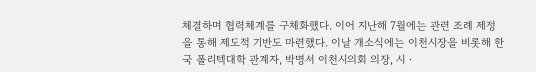체결하며 협력체계를 구체화했다. 이어 지난해 7월에는 관련 조례 제정을 통해 제도적 기반도 마련했다. 이날 개소식에는 이천시장을 비롯해 한국 폴리텍대학 관계자, 박명서 이천시의회 의장, 시‧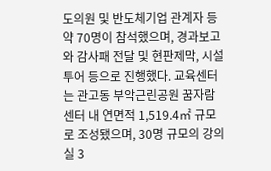도의원 및 반도체기업 관계자 등 약 70명이 참석했으며, 경과보고와 감사패 전달 및 현판제막, 시설 투어 등으로 진행했다. 교육센터는 관고동 부악근린공원 꿈자람센터 내 연면적 1,519.4㎡ 규모로 조성됐으며, 30명 규모의 강의실 3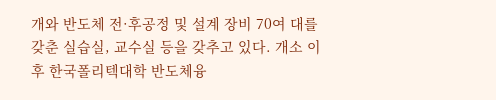개와 반도체 전·후공정 및 설계 장비 70여 대를 갖춘 실습실, 교수실 등을 갖추고 있다. 개소 이후 한국폴리텍대학 반도체융